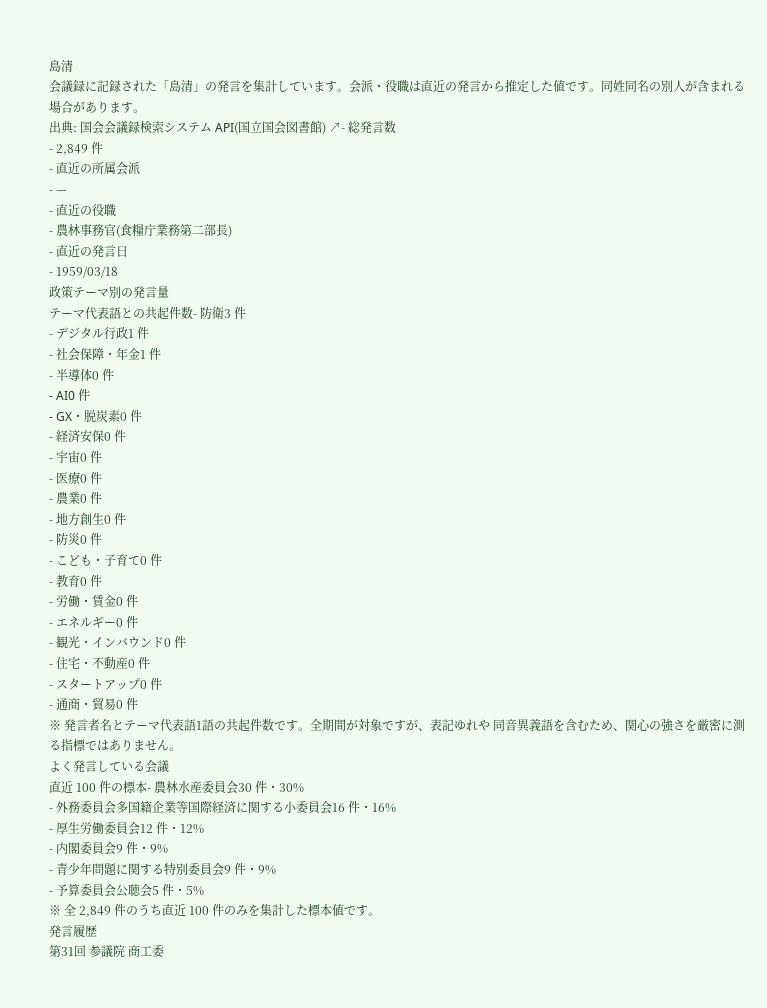島清
会議録に記録された「島清」の発言を集計しています。会派・役職は直近の発言から推定した値です。同姓同名の別人が含まれる場合があります。
出典: 国会会議録検索システム API(国立国会図書館) ↗- 総発言数
- 2,849 件
- 直近の所属会派
- —
- 直近の役職
- 農林事務官(食糧庁業務第二部長)
- 直近の発言日
- 1959/03/18
政策テーマ別の発言量
テーマ代表語との共起件数- 防衛3 件
- デジタル行政1 件
- 社会保障・年金1 件
- 半導体0 件
- AI0 件
- GX・脱炭素0 件
- 経済安保0 件
- 宇宙0 件
- 医療0 件
- 農業0 件
- 地方創生0 件
- 防災0 件
- こども・子育て0 件
- 教育0 件
- 労働・賃金0 件
- エネルギー0 件
- 観光・インバウンド0 件
- 住宅・不動産0 件
- スタートアップ0 件
- 通商・貿易0 件
※ 発言者名とテーマ代表語1語の共起件数です。全期間が対象ですが、表記ゆれや 同音異義語を含むため、関心の強さを厳密に測る指標ではありません。
よく発言している会議
直近 100 件の標本- 農林水産委員会30 件・30%
- 外務委員会多国籍企業等国際経済に関する小委員会16 件・16%
- 厚生労働委員会12 件・12%
- 内閣委員会9 件・9%
- 青少年問題に関する特別委員会9 件・9%
- 予算委員会公聴会5 件・5%
※ 全 2,849 件のうち直近 100 件のみを集計した標本値です。
発言履歴
第31回 参議院 商工委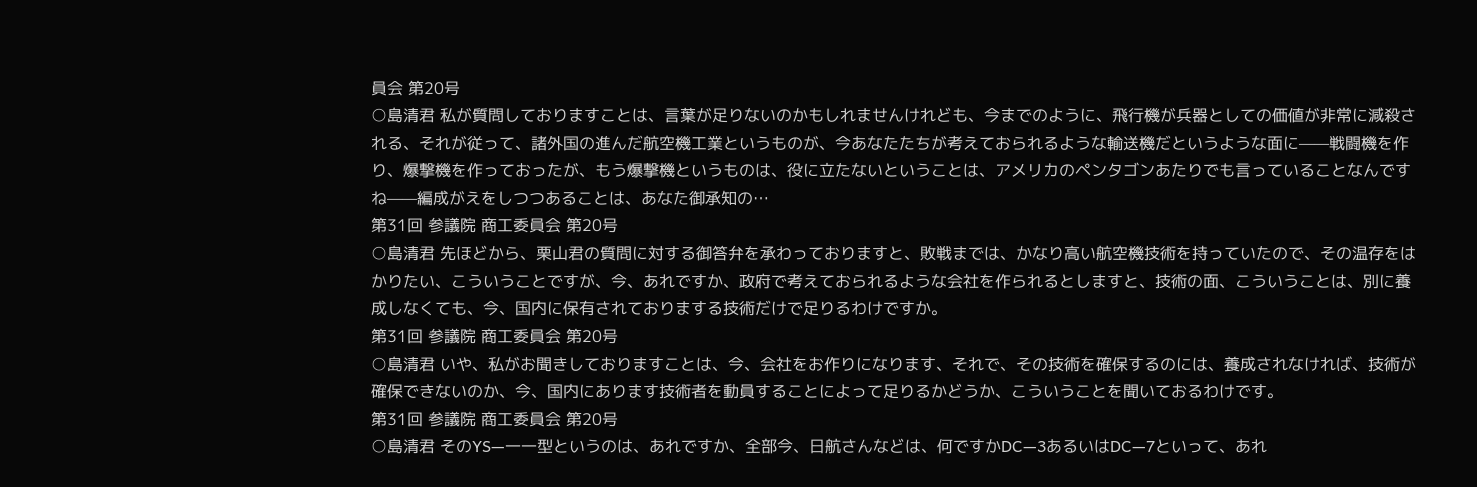員会 第20号
○島清君 私が質問しておりますことは、言葉が足りないのかもしれませんけれども、今までのように、飛行機が兵器としての価値が非常に減殺される、それが従って、諸外国の進んだ航空機工業というものが、今あなたたちが考えておられるような輸送機だというような面に——戦闘機を作り、爆撃機を作っておったが、もう爆撃機というものは、役に立たないということは、アメリカのペンタゴンあたりでも言っていることなんですね——編成がえをしつつあることは、あなた御承知の…
第31回 参議院 商工委員会 第20号
○島清君 先ほどから、栗山君の質問に対する御答弁を承わっておりますと、敗戦までは、かなり高い航空機技術を持っていたので、その温存をはかりたい、こういうことですが、今、あれですか、政府で考えておられるような会社を作られるとしますと、技術の面、こういうことは、別に養成しなくても、今、国内に保有されておりまする技術だけで足りるわけですか。
第31回 参議院 商工委員会 第20号
○島清君 いや、私がお聞きしておりますことは、今、会社をお作りになります、それで、その技術を確保するのには、養成されなければ、技術が確保できないのか、今、国内にあります技術者を動員することによって足りるかどうか、こういうことを聞いておるわけです。
第31回 参議院 商工委員会 第20号
○島清君 そのYS—一一型というのは、あれですか、全部今、日航さんなどは、何ですかDC—3あるいはDC—7といって、あれ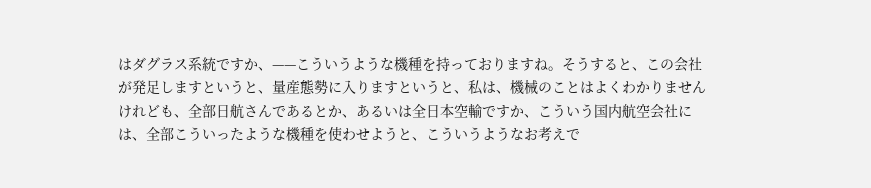はダグラス系統ですか、——こういうような機種を持っておりますね。そうすると、この会社が発足しますというと、量産態勢に入りますというと、私は、機械のことはよくわかりませんけれども、全部日航さんであるとか、あるいは全日本空輸ですか、こういう国内航空会社には、全部こういったような機種を使わせようと、こういうようなお考えで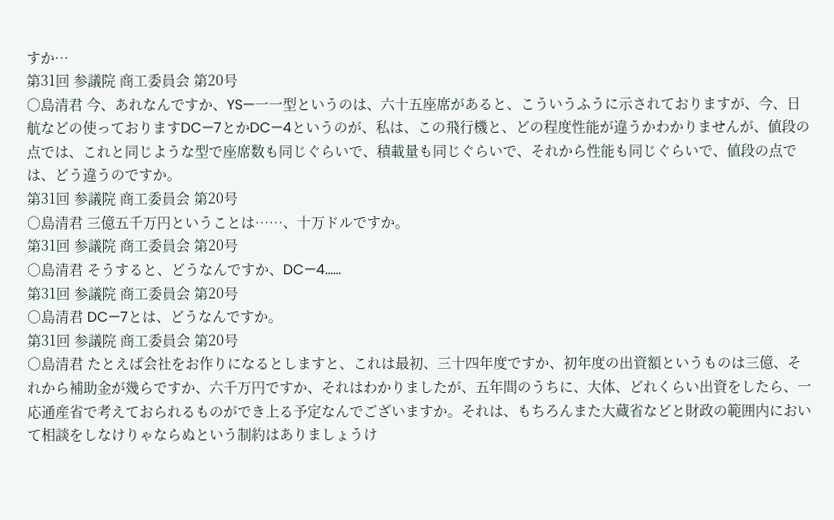すか…
第31回 参議院 商工委員会 第20号
○島清君 今、あれなんですか、YS—一一型というのは、六十五座席があると、こういうふうに示されておりますが、今、日航などの使っておりますDC—7とかDC—4というのが、私は、この飛行機と、どの程度性能が違うかわかりませんが、値段の点では、これと同じような型で座席数も同じぐらいで、積載量も同じぐらいで、それから性能も同じぐらいで、値段の点では、どう違うのですか。
第31回 参議院 商工委員会 第20号
○島清君 三億五千万円ということは……、十万ドルですか。
第31回 参議院 商工委員会 第20号
○島清君 そうすると、どうなんですか、DC—4……
第31回 参議院 商工委員会 第20号
○島清君 DC—7とは、どうなんですか。
第31回 参議院 商工委員会 第20号
○島清君 たとえば会社をお作りになるとしますと、これは最初、三十四年度ですか、初年度の出資額というものは三億、それから補助金が幾らですか、六千万円ですか、それはわかりましたが、五年間のうちに、大体、どれくらい出資をしたら、一応通産省で考えておられるものができ上る予定なんでございますか。それは、もちろんまた大蔵省などと財政の範囲内において相談をしなけりゃならぬという制約はありましょうけ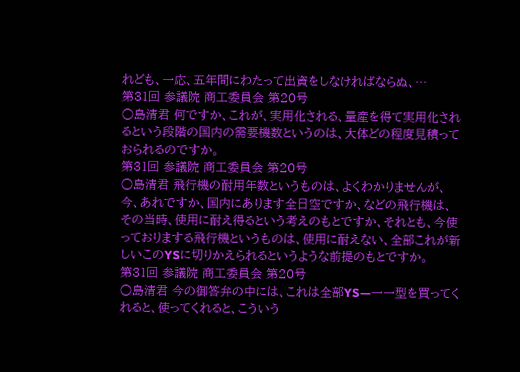れども、一応、五年間にわたって出資をしなければならぬ、…
第31回 参議院 商工委員会 第20号
○島清君 何ですか、これが、実用化される、量産を得て実用化されるという段階の国内の需要機数というのは、大体どの程度見積っておられるのですか。
第31回 参議院 商工委員会 第20号
○島清君 飛行機の耐用年数というものは、よくわかりませんが、今、あれですか、国内にあります全日空ですか、などの飛行機は、その当時、使用に耐え得るという考えのもとですか、それとも、今使っておりまする飛行機というものは、使用に耐えない、全部これが新しいこのYSに切りかえられるというような前提のもとですか。
第31回 参議院 商工委員会 第20号
○島清君 今の御答弁の中には、これは全部YS—一一型を買ってくれると、使ってくれると、こういう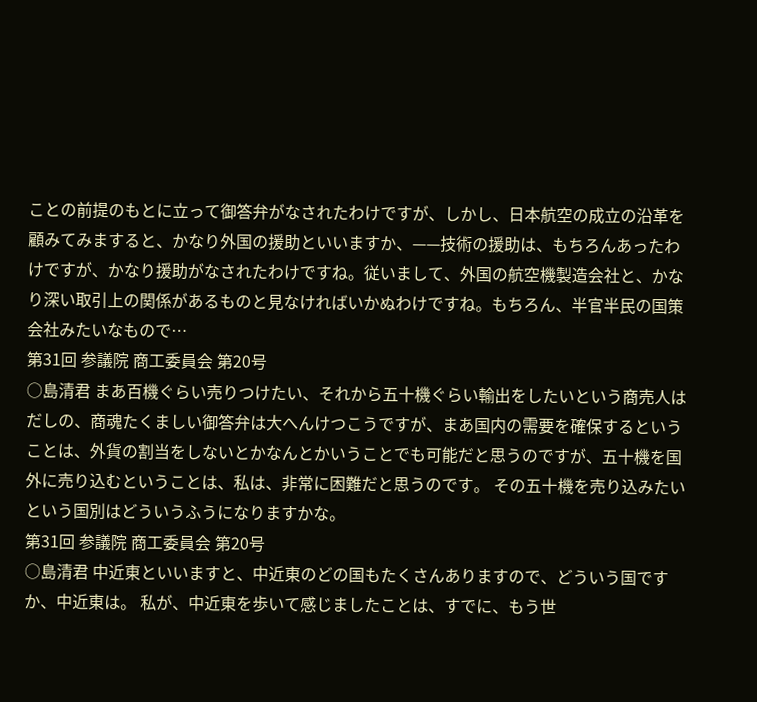ことの前提のもとに立って御答弁がなされたわけですが、しかし、日本航空の成立の沿革を顧みてみますると、かなり外国の援助といいますか、——技術の援助は、もちろんあったわけですが、かなり援助がなされたわけですね。従いまして、外国の航空機製造会社と、かなり深い取引上の関係があるものと見なければいかぬわけですね。もちろん、半官半民の国策会社みたいなもので…
第31回 参議院 商工委員会 第20号
○島清君 まあ百機ぐらい売りつけたい、それから五十機ぐらい輸出をしたいという商売人はだしの、商魂たくましい御答弁は大へんけつこうですが、まあ国内の需要を確保するということは、外貨の割当をしないとかなんとかいうことでも可能だと思うのですが、五十機を国外に売り込むということは、私は、非常に困難だと思うのです。 その五十機を売り込みたいという国別はどういうふうになりますかな。
第31回 参議院 商工委員会 第20号
○島清君 中近東といいますと、中近東のどの国もたくさんありますので、どういう国ですか、中近東は。 私が、中近東を歩いて感じましたことは、すでに、もう世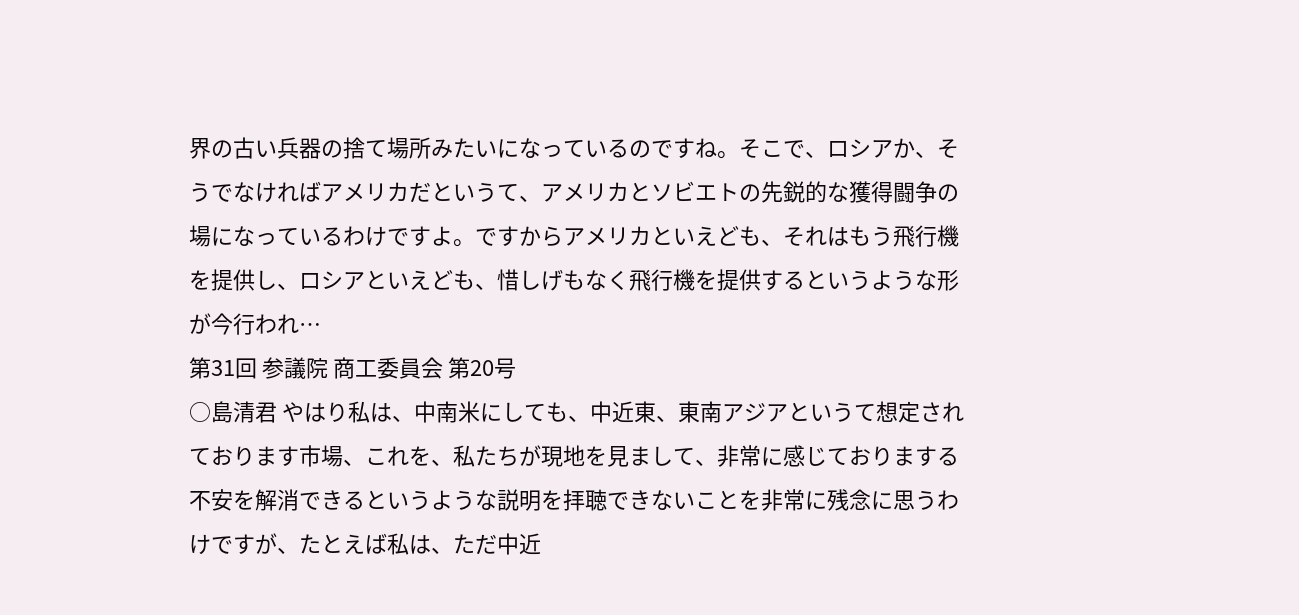界の古い兵器の捨て場所みたいになっているのですね。そこで、ロシアか、そうでなければアメリカだというて、アメリカとソビエトの先鋭的な獲得闘争の場になっているわけですよ。ですからアメリカといえども、それはもう飛行機を提供し、ロシアといえども、惜しげもなく飛行機を提供するというような形が今行われ…
第31回 参議院 商工委員会 第20号
○島清君 やはり私は、中南米にしても、中近東、東南アジアというて想定されております市場、これを、私たちが現地を見まして、非常に感じておりまする不安を解消できるというような説明を拝聴できないことを非常に残念に思うわけですが、たとえば私は、ただ中近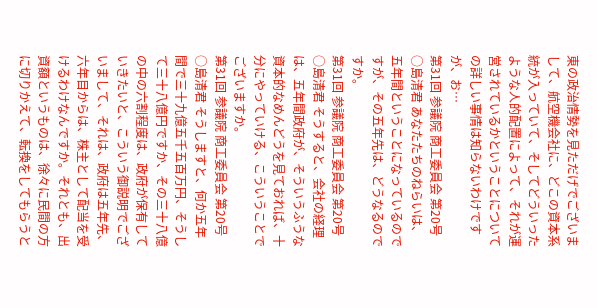東の政治情勢を見ただげでございまして、航空機会社に、どこの資本系統が入っていて、そしてどういったような人的配置によって、それが運営されているかということについての詳しい事情は知らないわけですが、お…
第31回 参議院 商工委員会 第20号
○島清君 あなたたちのねらいは、五年間ということになっているのですが、その五年先は、どうなるのですか。
第31回 参議院 商工委員会 第20号
○島清君 そうすると、会社の経理は、五年間政府が、そういうふうな資本的なめんどうを見ておれば、十分にやっていける、こういうことでございますか。
第31回 参議院 商工委員会 第20号
○島清君 そうしますと、何か五年間で三十九億五千五百万円、そうして三十八億円ですか、その三十八億の中の六割程度は、政府が保有していきたいと、こういう御説明でございまして、それは、政府は五年先、六年目からは、株主として配当を受けるわけなんですか。それとも、出資額というものは、徐々に民間の方に切りかえて、転換をしてもらうと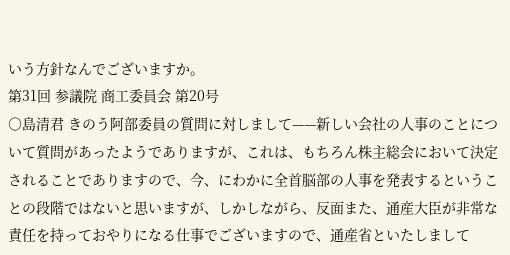いう方針なんでございますか。
第31回 参議院 商工委員会 第20号
○島清君 きのう阿部委員の質問に対しまして——新しい会社の人事のことについて質問があったようでありますが、これは、もちろん株主総会において決定されることでありますので、今、にわかに全首脳部の人事を発表するということの段階ではないと思いますが、しかしながら、反面また、通産大臣が非常な責任を持っておやりになる仕事でございますので、通産省といたしまして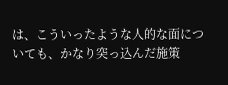は、こういったような人的な面についても、かなり突っ込んだ施策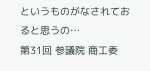というものがなされておると思うの…
第31回 参議院 商工委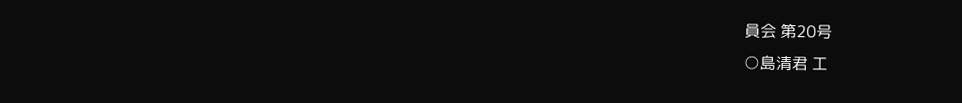員会 第20号
○島清君 工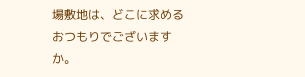場敷地は、どこに求めるおつもりでございますか。